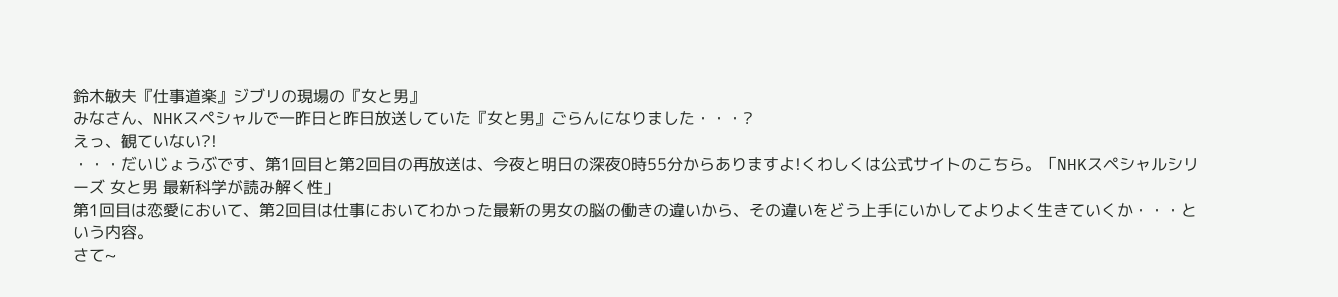鈴木敏夫『仕事道楽』ジブリの現場の『女と男』
みなさん、NHKスペシャルで一昨日と昨日放送していた『女と男』ごらんになりました・・・?
えっ、観ていない?!
・・・だいじょうぶです、第1回目と第2回目の再放送は、今夜と明日の深夜0時55分からありますよ!くわしくは公式サイトのこちら。「NHKスペシャルシリーズ 女と男 最新科学が読み解く性」
第1回目は恋愛において、第2回目は仕事においてわかった最新の男女の脳の働きの違いから、その違いをどう上手にいかしてよりよく生きていくか・・・という内容。
さて~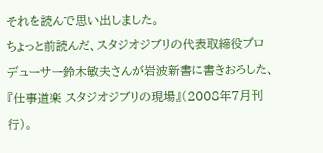それを読んで思い出しました。
ちょっと前読んだ、スタジオジブリの代表取締役プロデューサー鈴木敏夫さんが岩波新書に書きおろした、
『仕事道楽 スタジオジブリの現場』(2008年7月刊行)。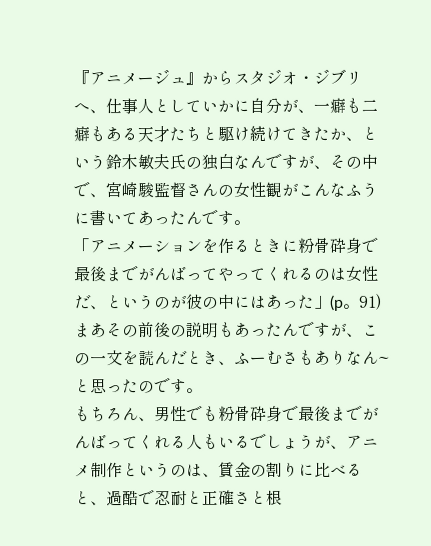『アニメージュ』からスタジオ・ジブリへ、仕事人としていかに自分が、一癖も二癖もある天才たちと駆け続けてきたか、という鈴木敏夫氏の独白なんですが、その中で、宮崎駿監督さんの女性観がこんなふうに書いてあったんです。
「アニメーションを作るときに粉骨砕身で最後までがんばってやってくれるのは女性だ、というのが彼の中にはあった」(p。91)
まあその前後の説明もあったんですが、この一文を読んだとき、ふーむさもありなん~と思ったのです。
もちろん、男性でも粉骨砕身で最後までがんばってくれる人もいるでしょうが、アニメ制作というのは、賃金の割りに比べると、過酷で忍耐と正確さと根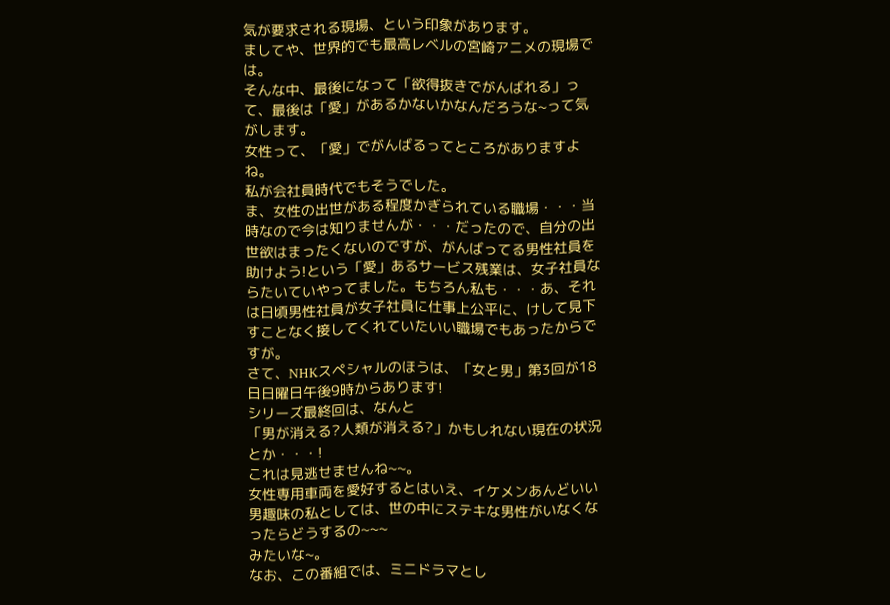気が要求される現場、という印象があります。
ましてや、世界的でも最高レベルの宮崎アニメの現場では。
そんな中、最後になって「欲得抜きでがんばれる」って、最後は「愛」があるかないかなんだろうな~って気がします。
女性って、「愛」でがんばるってところがありますよね。
私が会社員時代でもそうでした。
ま、女性の出世がある程度かぎられている職場・・・当時なので今は知りませんが・・・だったので、自分の出世欲はまったくないのですが、がんばってる男性社員を助けよう!という「愛」あるサービス残業は、女子社員ならたいていやってました。もちろん私も・・・あ、それは日頃男性社員が女子社員に仕事上公平に、けして見下すことなく接してくれていたいい職場でもあったからですが。
さて、NHKスペシャルのほうは、「女と男」第3回が18日日曜日午後9時からあります!
シリーズ最終回は、なんと
「男が消える?人類が消える?」かもしれない現在の状況とか・・・!
これは見逃せませんね~~。
女性専用車両を愛好するとはいえ、イケメンあんどいい男趣味の私としては、世の中にステキな男性がいなくなったらどうするの~~~
みたいな~。
なお、この番組では、ミニドラマとし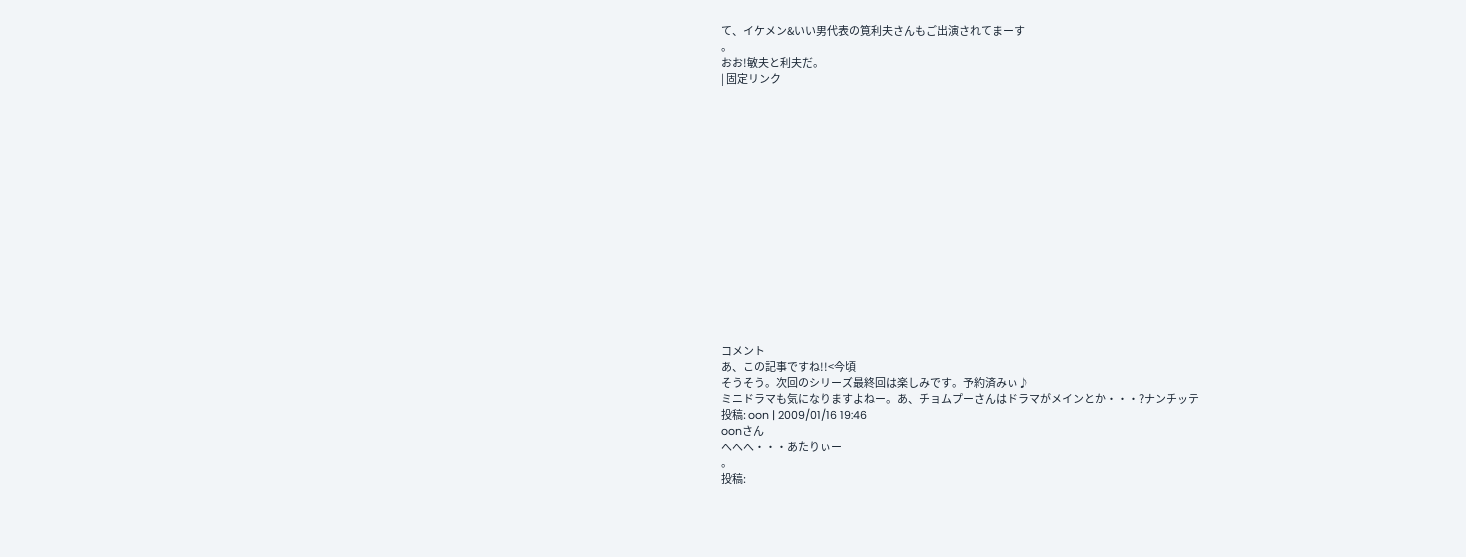て、イケメン&いい男代表の筧利夫さんもご出演されてまーす
。
おお!敏夫と利夫だ。
| 固定リンク
















コメント
あ、この記事ですね!!<今頃
そうそう。次回のシリーズ最終回は楽しみです。予約済みぃ♪
ミニドラマも気になりますよねー。あ、チョムプーさんはドラマがメインとか・・・?ナンチッテ
投稿: oon | 2009/01/16 19:46
oonさん
へへへ・・・あたりぃー
。
投稿: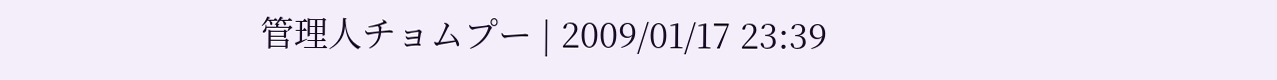管理人チョムプー | 2009/01/17 23:39